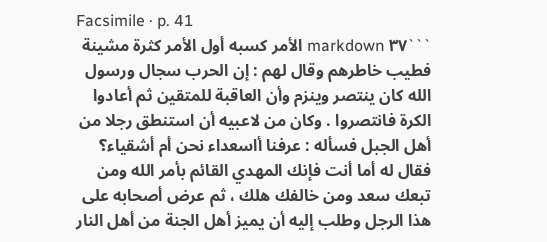Facsimile · p. 41
```markdown ۳۷ الأمر كسبه أول الأمر كثرة مشينة فطيب خاطرهم وقال لهم : إن الحرب سجال ورسول الله كان ينتصر وينزم وأن العاقبة للمتقين ثم أعادوا الكرة فانتصروا . وكان من لاعبيه أن استنطق رجلا من أهل الجبل فسأله : عرفنا أاسعداء نحن أم أشقياء؟ فقال له أما أنت فإنك المهدي القائم بأمر الله ومن تبعك سعد ومن خالفك هلك ، ثم عرض أصحابه على هذا الرجل وطلب إليه أن يميز أهل الجنة من أهل النار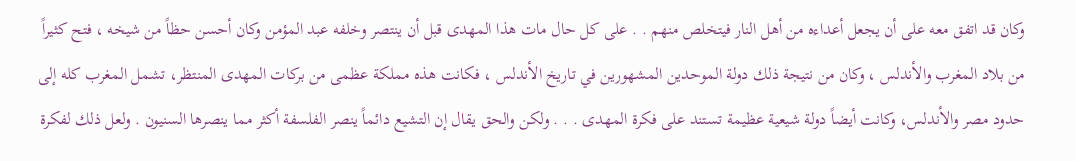وكان قد اتفق معه على أن يجعل أعداءه من أهل النار فيتخلص منهم . . على كل حال مات هذا المهدى قبل أن ينتصر وخلفه عبد المؤمن وكان أحسن حظاً من شيخه ، فتح كثيراً من بلاد المغرب والأندلس ، وكان من نتيجة ذلك دولة الموحدين المشهورين في تاريخ الأندلس ، فكانت هذه مملكة عظمى من بركات المهدى المنتظر، تشمل المغرب كله إلى حدود مصر والأندلس، وكانت أيضاً دولة شيعية عظيمة تستند على فكرة المهدى . . . ولكن والحق يقال إن التشيع دائماً ينصر الفلسفة أكثر مما ينصرها السنيون . ولعل ذلك لفكرة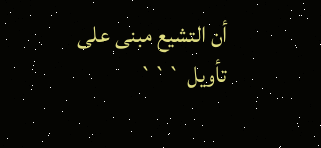أن التشيع مبنى على تأويل ```